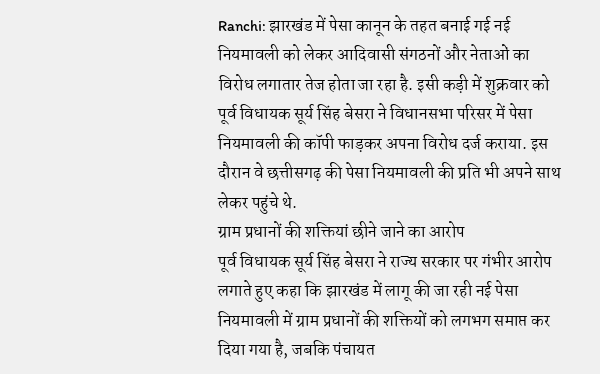Ranchi: झारखंड में पेसा कानून के तहत बनाई गई नई नियमावली को लेकर आदिवासी संगठनों और नेताओं का विरोध लगातार तेज होता जा रहा है. इसी कड़ी में शुक्रवार को पूर्व विधायक सूर्य सिंह बेसरा ने विधानसभा परिसर में पेसा नियमावली की कॉपी फाड़कर अपना विरोध दर्ज कराया. इस दौरान वे छत्तीसगढ़ की पेसा नियमावली की प्रति भी अपने साथ लेकर पहुंचे थे.
ग्राम प्रधानों की शक्तियां छीने जाने का आरोप
पूर्व विधायक सूर्य सिंह बेसरा ने राज्य सरकार पर गंभीर आरोप लगाते हुए कहा कि झारखंड में लागू की जा रही नई पेसा नियमावली में ग्राम प्रधानों की शक्तियों को लगभग समाप्त कर दिया गया है, जबकि पंचायत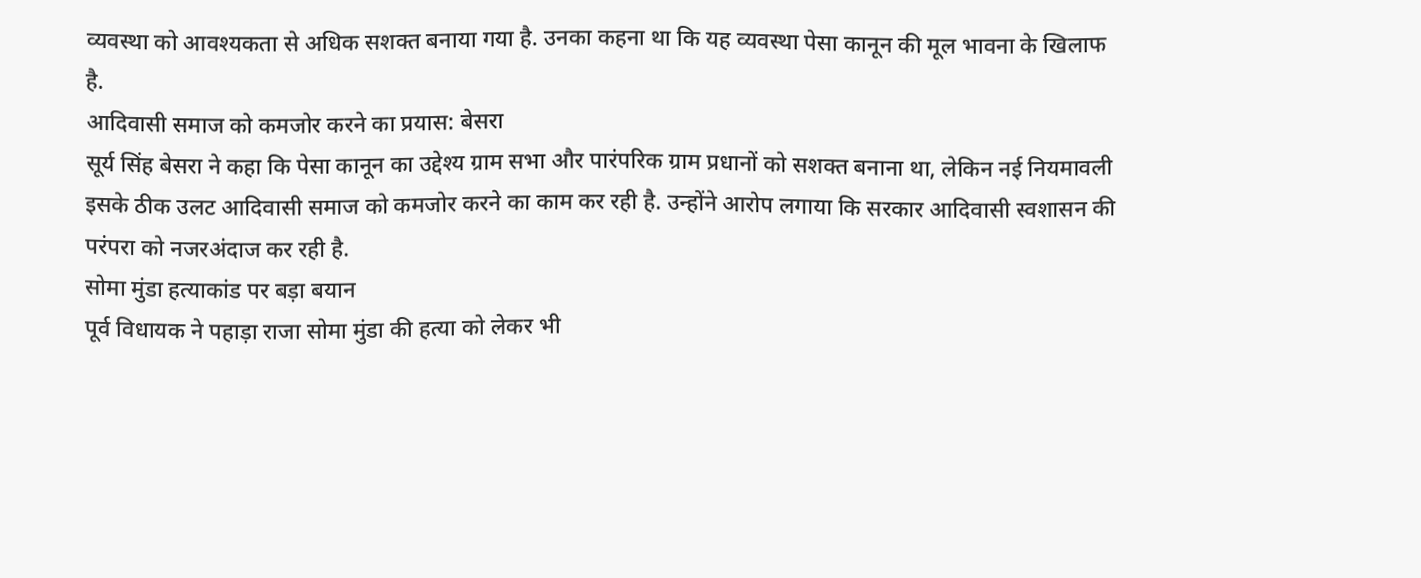व्यवस्था को आवश्यकता से अधिक सशक्त बनाया गया है. उनका कहना था कि यह व्यवस्था पेसा कानून की मूल भावना के खिलाफ है.
आदिवासी समाज को कमजोर करने का प्रयास: बेसरा
सूर्य सिंह बेसरा ने कहा कि पेसा कानून का उद्देश्य ग्राम सभा और पारंपरिक ग्राम प्रधानों को सशक्त बनाना था, लेकिन नई नियमावली इसके ठीक उलट आदिवासी समाज को कमजोर करने का काम कर रही है. उन्होंने आरोप लगाया कि सरकार आदिवासी स्वशासन की परंपरा को नजरअंदाज कर रही है.
सोमा मुंडा हत्याकांड पर बड़ा बयान
पूर्व विधायक ने पहाड़ा राजा सोमा मुंडा की हत्या को लेकर भी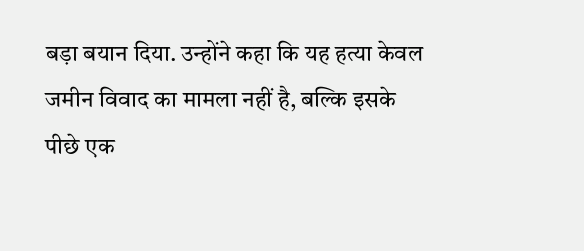बड़ा बयान दिया. उन्होंने कहा कि यह हत्या केवल जमीन विवाद का मामला नहीं है, बल्कि इसके पीछे एक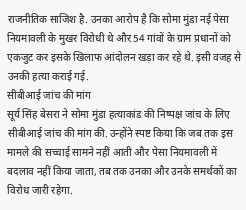राजनीतिक साजिश है. उनका आरोप है कि सोमा मुंडा नई पेसा नियमावली के मुखर विरोधी थे और 54 गांवों के ग्राम प्रधानों को एकजुट कर इसके खिलाफ आंदोलन खड़ा कर रहे थे. इसी वजह से उनकी हत्या कराई गई.
सीबीआई जांच की मांग
सूर्य सिंह बेसरा ने सोमा मुंडा हत्याकांड की निष्पक्ष जांच के लिए सीबीआई जांच की मांग की. उन्होंने स्पष्ट किया कि जब तक इस मामले की सच्चाई सामने नहीं आती और पेसा नियमावली में बदलाव नहीं किया जाता, तब तक उनका और उनके समर्थकों का विरोध जारी रहेगा.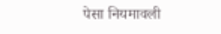पेसा नियमावली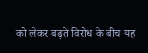को लेकर बढ़ते विरोध के बीच यह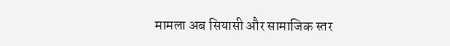मामला अब सियासी और सामाजिक स्तर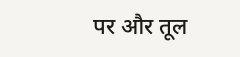पर और तूल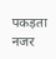पकड़ता नजर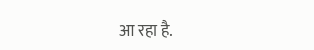आ रहा है.